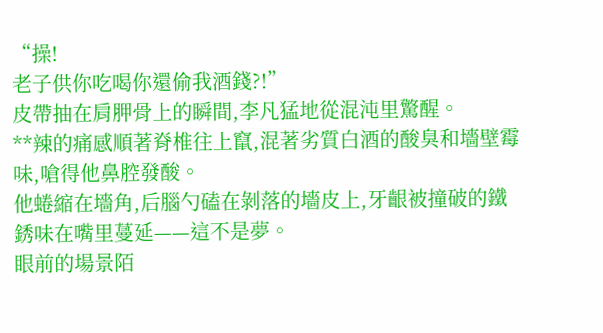“操!
老子供你吃喝你還偷我酒錢?!”
皮帶抽在肩胛骨上的瞬間,李凡猛地從混沌里驚醒。
**辣的痛感順著脊椎往上竄,混著劣質白酒的酸臭和墻壁霉味,嗆得他鼻腔發酸。
他蜷縮在墻角,后腦勺磕在剝落的墻皮上,牙齦被撞破的鐵銹味在嘴里蔓延——這不是夢。
眼前的場景陌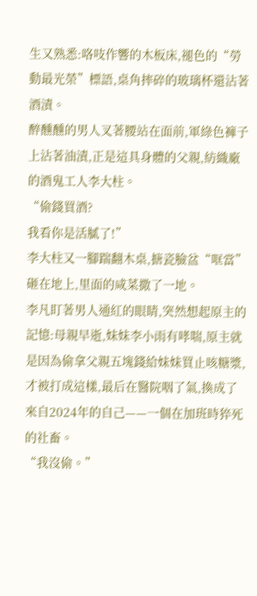生又熟悉:咯吱作響的木板床,褪色的“勞動最光榮”標語,桌角摔碎的玻璃杯還沾著酒漬。
醉醺醺的男人叉著腰站在面前,軍綠色褲子上沾著油漬,正是這具身體的父親,紡織廠的酒鬼工人李大柱。
“偷錢買酒?
我看你是活膩了!”
李大柱又一腳踹翻木桌,搪瓷臉盆“哐當”砸在地上,里面的咸菜撒了一地。
李凡盯著男人通紅的眼睛,突然想起原主的記憶:母親早逝,妹妹李小雨有哮喘,原主就是因為偷拿父親五塊錢給妹妹買止咳糖漿,才被打成這樣,最后在醫院咽了氣,換成了來自2024年的自己——一個在加班時猝死的社畜。
“我沒偷。”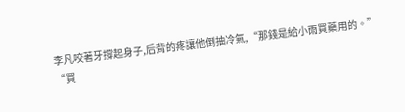李凡咬著牙撐起身子,后背的疼讓他倒抽冷氣,“那錢是給小雨買藥用的。”
“買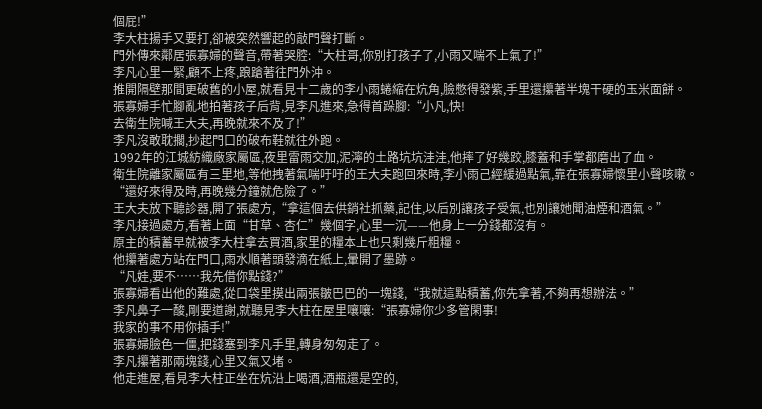個屁!”
李大柱揚手又要打,卻被突然響起的敲門聲打斷。
門外傳來鄰居張寡婦的聲音,帶著哭腔:“大柱哥,你別打孩子了,小雨又喘不上氣了!”
李凡心里一緊,顧不上疼,踉蹌著往門外沖。
推開隔壁那間更破舊的小屋,就看見十二歲的李小雨蜷縮在炕角,臉憋得發紫,手里還攥著半塊干硬的玉米面餅。
張寡婦手忙腳亂地拍著孩子后背,見李凡進來,急得首跺腳:“小凡,快!
去衛生院喊王大夫,再晚就來不及了!”
李凡沒敢耽擱,抄起門口的破布鞋就往外跑。
1992年的江城紡織廠家屬區,夜里雷雨交加,泥濘的土路坑坑洼洼,他摔了好幾跤,膝蓋和手掌都磨出了血。
衛生院離家屬區有三里地,等他拽著氣喘吁吁的王大夫跑回來時,李小雨己經緩過點氣,靠在張寡婦懷里小聲咳嗽。
“還好來得及時,再晚幾分鐘就危險了。”
王大夫放下聽診器,開了張處方,“拿這個去供銷社抓藥,記住,以后別讓孩子受氣,也別讓她聞油煙和酒氣。”
李凡接過處方,看著上面“甘草、杏仁”幾個字,心里一沉——他身上一分錢都沒有。
原主的積蓄早就被李大柱拿去買酒,家里的糧本上也只剩幾斤粗糧。
他攥著處方站在門口,雨水順著頭發滴在紙上,暈開了墨跡。
“凡娃,要不……我先借你點錢?”
張寡婦看出他的難處,從口袋里摸出兩張皺巴巴的一塊錢,“我就這點積蓄,你先拿著,不夠再想辦法。”
李凡鼻子一酸,剛要道謝,就聽見李大柱在屋里嚷嚷:“張寡婦你少多管閑事!
我家的事不用你插手!”
張寡婦臉色一僵,把錢塞到李凡手里,轉身匆匆走了。
李凡攥著那兩塊錢,心里又氣又堵。
他走進屋,看見李大柱正坐在炕沿上喝酒,酒瓶還是空的,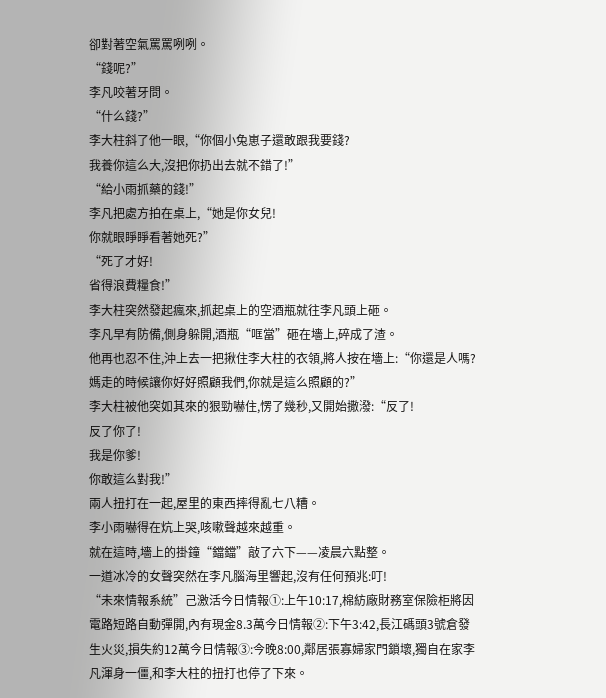卻對著空氣罵罵咧咧。
“錢呢?”
李凡咬著牙問。
“什么錢?”
李大柱斜了他一眼,“你個小兔崽子還敢跟我要錢?
我養你這么大,沒把你扔出去就不錯了!”
“給小雨抓藥的錢!”
李凡把處方拍在桌上,“她是你女兒!
你就眼睜睜看著她死?”
“死了才好!
省得浪費糧食!”
李大柱突然發起瘋來,抓起桌上的空酒瓶就往李凡頭上砸。
李凡早有防備,側身躲開,酒瓶“哐當”砸在墻上,碎成了渣。
他再也忍不住,沖上去一把揪住李大柱的衣領,將人按在墻上:“你還是人嗎?
媽走的時候讓你好好照顧我們,你就是這么照顧的?”
李大柱被他突如其來的狠勁嚇住,愣了幾秒,又開始撒潑:“反了!
反了你了!
我是你爹!
你敢這么對我!”
兩人扭打在一起,屋里的東西摔得亂七八糟。
李小雨嚇得在炕上哭,咳嗽聲越來越重。
就在這時,墻上的掛鐘“鐺鐺”敲了六下——凌晨六點整。
一道冰冷的女聲突然在李凡腦海里響起,沒有任何預兆:叮!
“未來情報系統”己激活今日情報①:上午10:17,棉紡廠財務室保險柜將因電路短路自動彈開,內有現金8.3萬今日情報②:下午3:42,長江碼頭3號倉發生火災,損失約12萬今日情報③:今晚8:00,鄰居張寡婦家門鎖壞,獨自在家李凡渾身一僵,和李大柱的扭打也停了下來。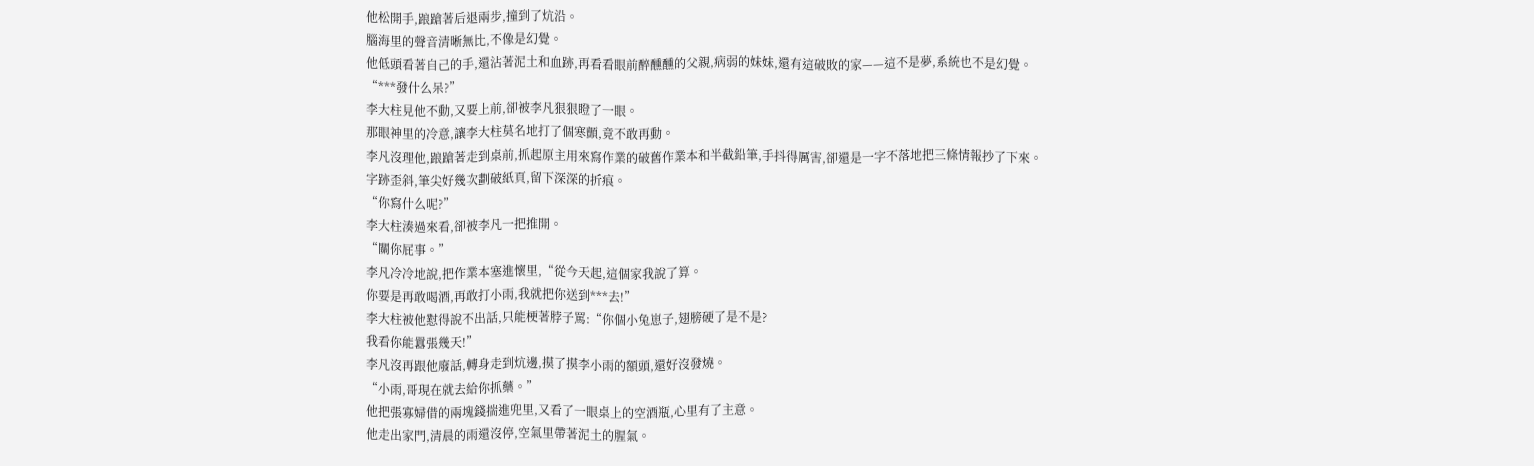他松開手,踉蹌著后退兩步,撞到了炕沿。
腦海里的聲音清晰無比,不像是幻覺。
他低頭看著自己的手,還沾著泥土和血跡,再看看眼前醉醺醺的父親,病弱的妹妹,還有這破敗的家——這不是夢,系統也不是幻覺。
“***發什么呆?”
李大柱見他不動,又要上前,卻被李凡狠狠瞪了一眼。
那眼神里的冷意,讓李大柱莫名地打了個寒顫,竟不敢再動。
李凡沒理他,踉蹌著走到桌前,抓起原主用來寫作業的破舊作業本和半截鉛筆,手抖得厲害,卻還是一字不落地把三條情報抄了下來。
字跡歪斜,筆尖好幾次劃破紙頁,留下深深的折痕。
“你寫什么呢?”
李大柱湊過來看,卻被李凡一把推開。
“關你屁事。”
李凡冷冷地說,把作業本塞進懷里,“從今天起,這個家我說了算。
你要是再敢喝酒,再敢打小雨,我就把你送到***去!”
李大柱被他懟得說不出話,只能梗著脖子罵:“你個小兔崽子,翅膀硬了是不是?
我看你能囂張幾天!”
李凡沒再跟他廢話,轉身走到炕邊,摸了摸李小雨的額頭,還好沒發燒。
“小雨,哥現在就去給你抓藥。”
他把張寡婦借的兩塊錢揣進兜里,又看了一眼桌上的空酒瓶,心里有了主意。
他走出家門,清晨的雨還沒停,空氣里帶著泥土的腥氣。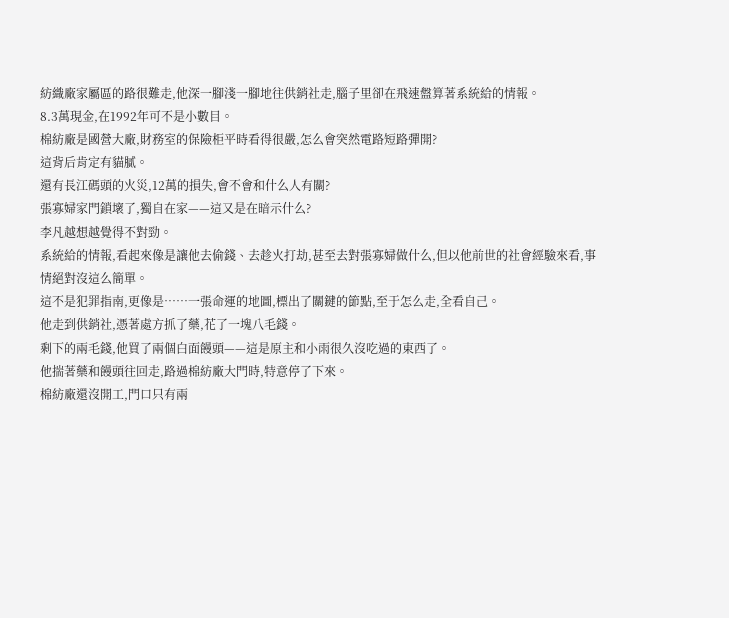紡織廠家屬區的路很難走,他深一腳淺一腳地往供銷社走,腦子里卻在飛速盤算著系統給的情報。
8.3萬現金,在1992年可不是小數目。
棉紡廠是國營大廠,財務室的保險柜平時看得很嚴,怎么會突然電路短路彈開?
這背后肯定有貓膩。
還有長江碼頭的火災,12萬的損失,會不會和什么人有關?
張寡婦家門鎖壞了,獨自在家——這又是在暗示什么?
李凡越想越覺得不對勁。
系統給的情報,看起來像是讓他去偷錢、去趁火打劫,甚至去對張寡婦做什么,但以他前世的社會經驗來看,事情絕對沒這么簡單。
這不是犯罪指南,更像是……一張命運的地圖,標出了關鍵的節點,至于怎么走,全看自己。
他走到供銷社,憑著處方抓了藥,花了一塊八毛錢。
剩下的兩毛錢,他買了兩個白面饅頭——這是原主和小雨很久沒吃過的東西了。
他揣著藥和饅頭往回走,路過棉紡廠大門時,特意停了下來。
棉紡廠還沒開工,門口只有兩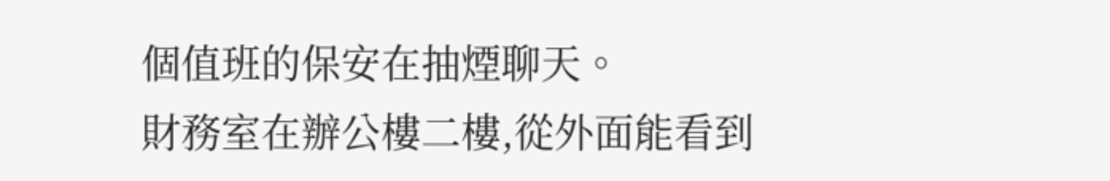個值班的保安在抽煙聊天。
財務室在辦公樓二樓,從外面能看到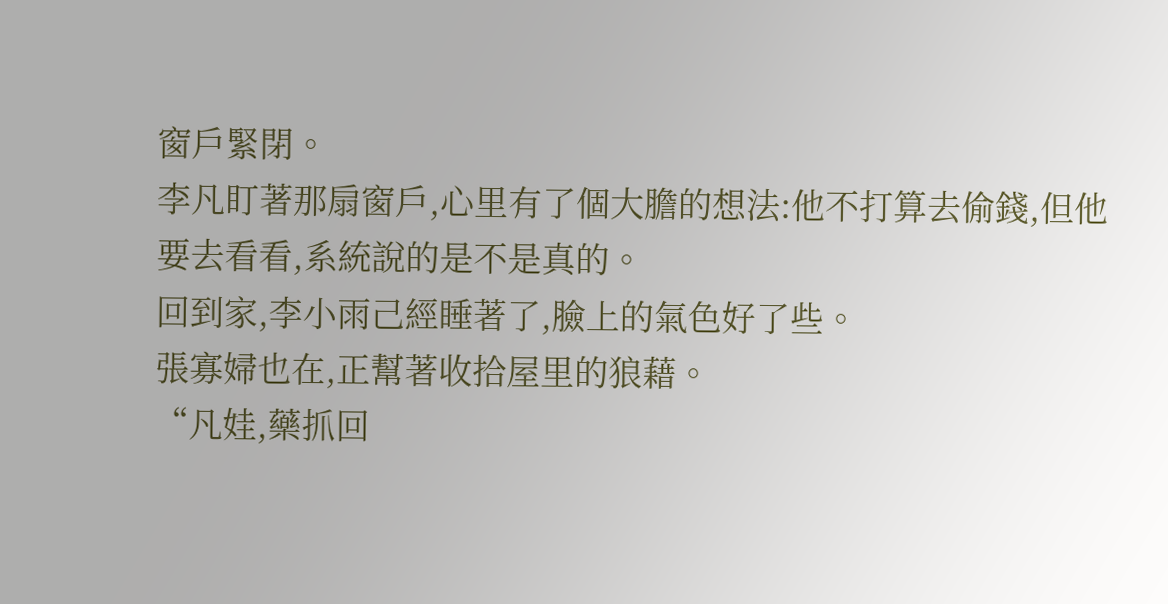窗戶緊閉。
李凡盯著那扇窗戶,心里有了個大膽的想法:他不打算去偷錢,但他要去看看,系統說的是不是真的。
回到家,李小雨己經睡著了,臉上的氣色好了些。
張寡婦也在,正幫著收拾屋里的狼藉。
“凡娃,藥抓回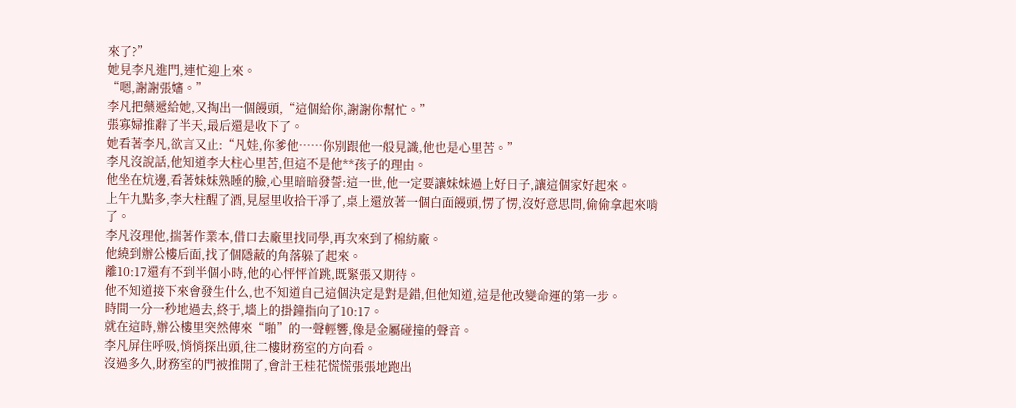來了?”
她見李凡進門,連忙迎上來。
“嗯,謝謝張嬸。”
李凡把藥遞給她,又掏出一個饅頭,“這個給你,謝謝你幫忙。”
張寡婦推辭了半天,最后還是收下了。
她看著李凡,欲言又止:“凡娃,你爹他……你別跟他一般見識,他也是心里苦。”
李凡沒說話,他知道李大柱心里苦,但這不是他**孩子的理由。
他坐在炕邊,看著妹妹熟睡的臉,心里暗暗發誓:這一世,他一定要讓妹妹過上好日子,讓這個家好起來。
上午九點多,李大柱醒了酒,見屋里收拾干凈了,桌上還放著一個白面饅頭,愣了愣,沒好意思問,偷偷拿起來啃了。
李凡沒理他,揣著作業本,借口去廠里找同學,再次來到了棉紡廠。
他繞到辦公樓后面,找了個隱蔽的角落躲了起來。
離10:17還有不到半個小時,他的心怦怦首跳,既緊張又期待。
他不知道接下來會發生什么,也不知道自己這個決定是對是錯,但他知道,這是他改變命運的第一步。
時間一分一秒地過去,終于,墻上的掛鐘指向了10:17。
就在這時,辦公樓里突然傳來“啪”的一聲輕響,像是金屬碰撞的聲音。
李凡屏住呼吸,悄悄探出頭,往二樓財務室的方向看。
沒過多久,財務室的門被推開了,會計王桂花慌慌張張地跑出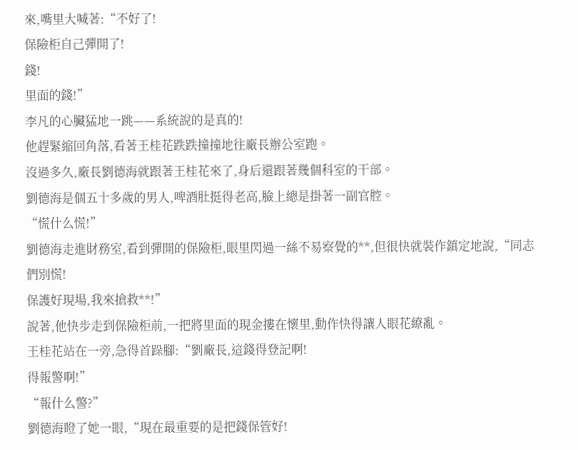來,嘴里大喊著:“不好了!
保險柜自己彈開了!
錢!
里面的錢!”
李凡的心臟猛地一跳——系統說的是真的!
他趕緊縮回角落,看著王桂花跌跌撞撞地往廠長辦公室跑。
沒過多久,廠長劉德海就跟著王桂花來了,身后還跟著幾個科室的干部。
劉德海是個五十多歲的男人,啤酒肚挺得老高,臉上總是掛著一副官腔。
“慌什么慌!”
劉德海走進財務室,看到彈開的保險柜,眼里閃過一絲不易察覺的**,但很快就裝作鎮定地說,“同志們別慌!
保護好現場,我來搶救**!”
說著,他快步走到保險柜前,一把將里面的現金摟在懷里,動作快得讓人眼花繚亂。
王桂花站在一旁,急得首跺腳:“劉廠長,這錢得登記啊!
得報警啊!”
“報什么警?”
劉德海瞪了她一眼,“現在最重要的是把錢保管好!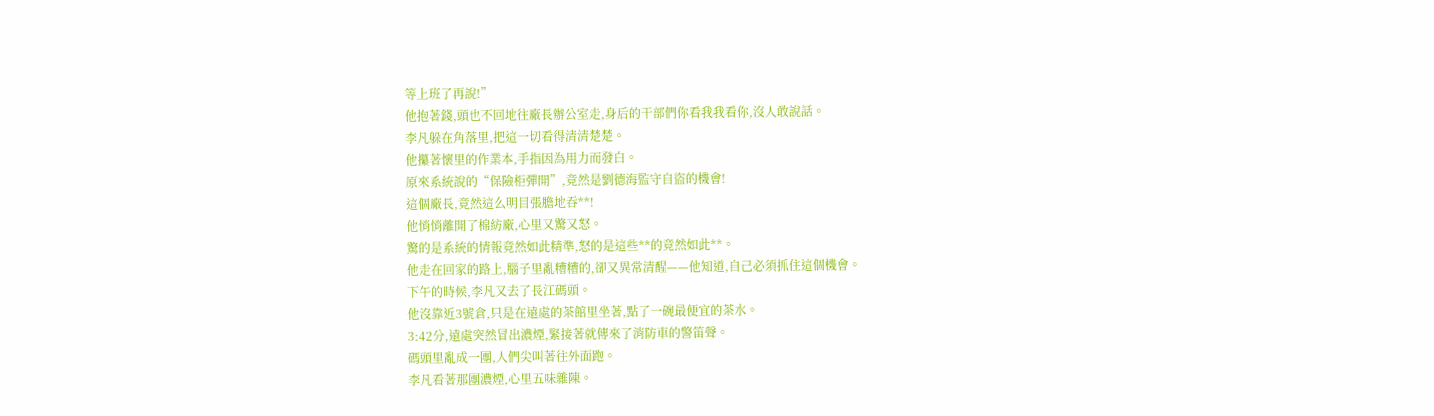等上班了再說!”
他抱著錢,頭也不回地往廠長辦公室走,身后的干部們你看我我看你,沒人敢說話。
李凡躲在角落里,把這一切看得清清楚楚。
他攥著懷里的作業本,手指因為用力而發白。
原來系統說的“保險柜彈開”,竟然是劉德海監守自盜的機會!
這個廠長,竟然這么明目張膽地吞**!
他悄悄離開了棉紡廠,心里又驚又怒。
驚的是系統的情報竟然如此精準,怒的是這些**的竟然如此**。
他走在回家的路上,腦子里亂糟糟的,卻又異常清醒——他知道,自己必須抓住這個機會。
下午的時候,李凡又去了長江碼頭。
他沒靠近3號倉,只是在遠處的茶館里坐著,點了一碗最便宜的茶水。
3:42分,遠處突然冒出濃煙,緊接著就傳來了消防車的警笛聲。
碼頭里亂成一團,人們尖叫著往外面跑。
李凡看著那團濃煙,心里五味雜陳。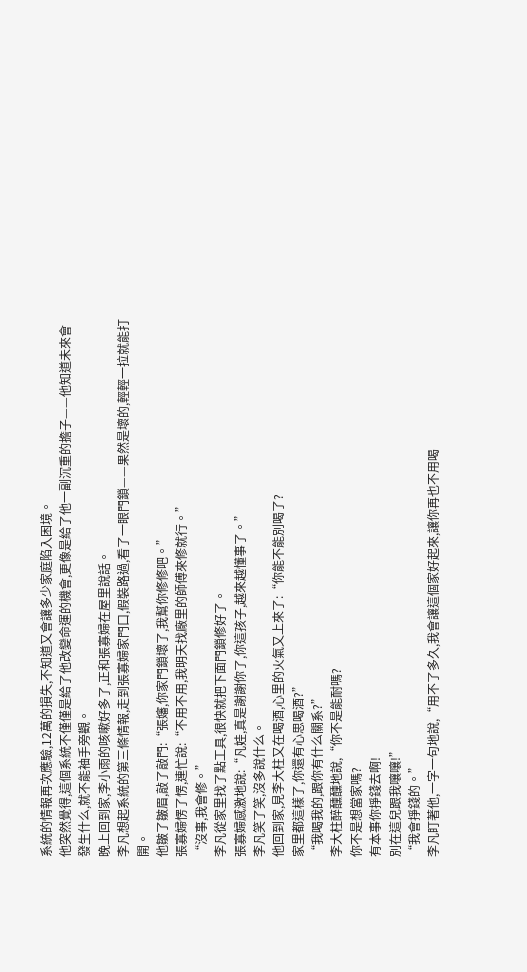系統的情報再次應驗,12萬的損失,不知道又會讓多少家庭陷入困境。
他突然覺得,這個系統不僅僅是給了他改變命運的機會,更像是給了他一副沉重的擔子——他知道未來會發生什么,就不能袖手旁觀。
晚上回到家,李小雨的咳嗽好多了,正和張寡婦在屋里說話。
李凡想起系統的第三條情報,走到張寡婦家門口,假裝路過,看了一眼門鎖——果然是壞的,輕輕一拉就能打開。
他皺了皺眉,敲了敲門:“張嬸,你家門鎖壞了,我幫你修修吧。”
張寡婦愣了愣,連忙說:“不用不用,我明天找廠里的師傅來修就行。”
“沒事,我會修。”
李凡從家里找了點工具,很快就把下面門鎖修好了。
張寡婦感激地說:“凡娃,真是謝謝你了,你這孩子,越來越懂事了。”
李凡笑了笑,沒多說什么。
他回到家,見李大柱又在喝酒,心里的火氣又上來了:“你能不能別喝了?
家里都這樣了,你還有心思喝酒?”
“我喝我的,跟你有什么關系?”
李大柱醉醺醺地說,“你不是能耐嗎?
你不是想當家嗎?
有本事你掙錢去啊!
別在這兒跟我嚷嚷!”
“我會掙錢的。”
李凡盯著他,一字一句地說,“用不了多久,我會讓這個家好起來,讓你再也不用喝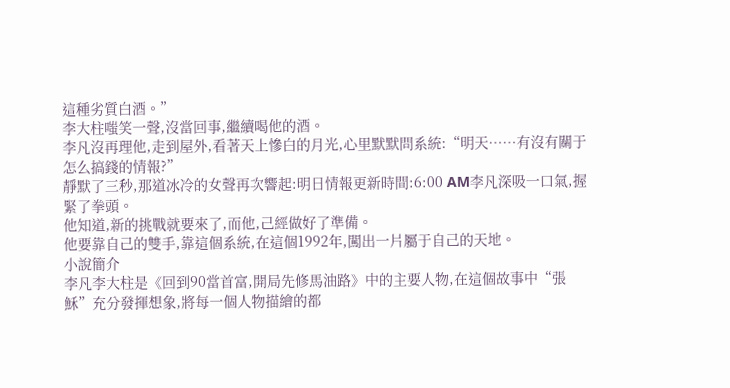這種劣質白酒。”
李大柱嗤笑一聲,沒當回事,繼續喝他的酒。
李凡沒再理他,走到屋外,看著天上慘白的月光,心里默默問系統:“明天……有沒有關于怎么搞錢的情報?”
靜默了三秒,那道冰冷的女聲再次響起:明日情報更新時間:6:00 AM李凡深吸一口氣,握緊了拳頭。
他知道,新的挑戰就要來了,而他,己經做好了準備。
他要靠自己的雙手,靠這個系統,在這個1992年,闖出一片屬于自己的天地。
小說簡介
李凡李大柱是《回到90當首富,開局先修馬油路》中的主要人物,在這個故事中“張穌”充分發揮想象,將每一個人物描繪的都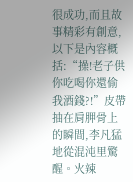很成功,而且故事精彩有創意,以下是內容概括:“操!老子供你吃喝你還偷我酒錢?!”皮帶抽在肩胛骨上的瞬間,李凡猛地從混沌里驚醒。火辣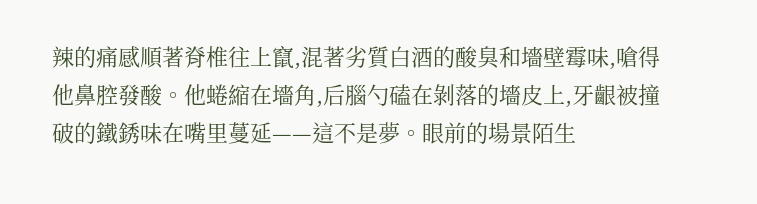辣的痛感順著脊椎往上竄,混著劣質白酒的酸臭和墻壁霉味,嗆得他鼻腔發酸。他蜷縮在墻角,后腦勺磕在剝落的墻皮上,牙齦被撞破的鐵銹味在嘴里蔓延——這不是夢。眼前的場景陌生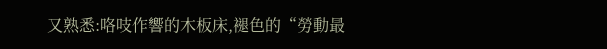又熟悉:咯吱作響的木板床,褪色的“勞動最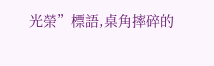光榮”標語,桌角摔碎的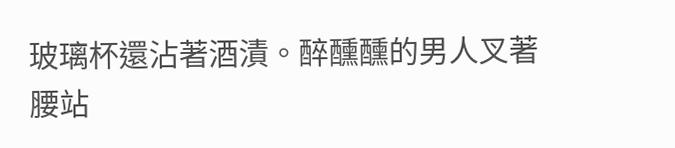玻璃杯還沾著酒漬。醉醺醺的男人叉著腰站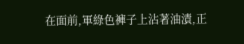在面前,軍綠色褲子上沾著油漬,正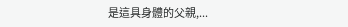是這具身體的父親,...